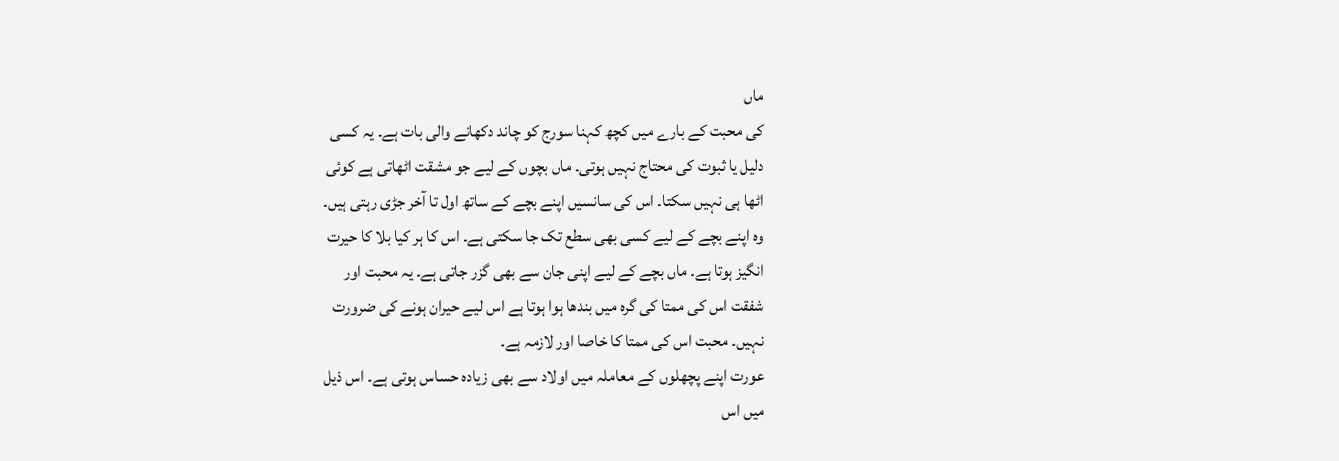ماں
کی محبت کے بارے میں کچھ کہنا سورج کو چاند دکھانے والی بات ہے۔ یہ کسی
دلیل یا ثبوت کی محتاج نہیں ہوتی۔ ماں بچوں کے لیے جو مشقت اٹھاتی ہے کوئی
اٹھا ہی نہیں سکتا۔ اس کی سانسیں اپنے بچے کے ساتھ اول تا آخر جڑی رہتی ہیں۔
وہ اپنے بچے کے لیے کسی بھی سطع تک جا سکتی ہے۔ اس کا ہر کیا بلا کا حیرت
انگیز ہوتا ہے۔ ماں بچے کے لیے اپنی جان سے بھی گزر جاتی ہے۔ یہ محبت اور
شفقت اس کی ممتا کی گرہ میں بندھا ہوا ہوتا ہے اس لیے حیران ہونے کی ضرورت
نہیں۔ محبت اس کی ممتا کا خاصا اور لازمہ ہے۔
عورت اپنے پچھلوں کے معاملہ میں اولاد سے بھی زیادہ حساس ہوتی ہے۔ اس ذیل
میں اس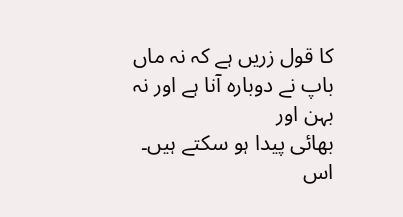کا قول زریں ہے کہ نہ ماں باپ نے دوبارہ آنا ہے اور نہ بہن اور
بھائی پیدا ہو سکتے ہیں۔ اس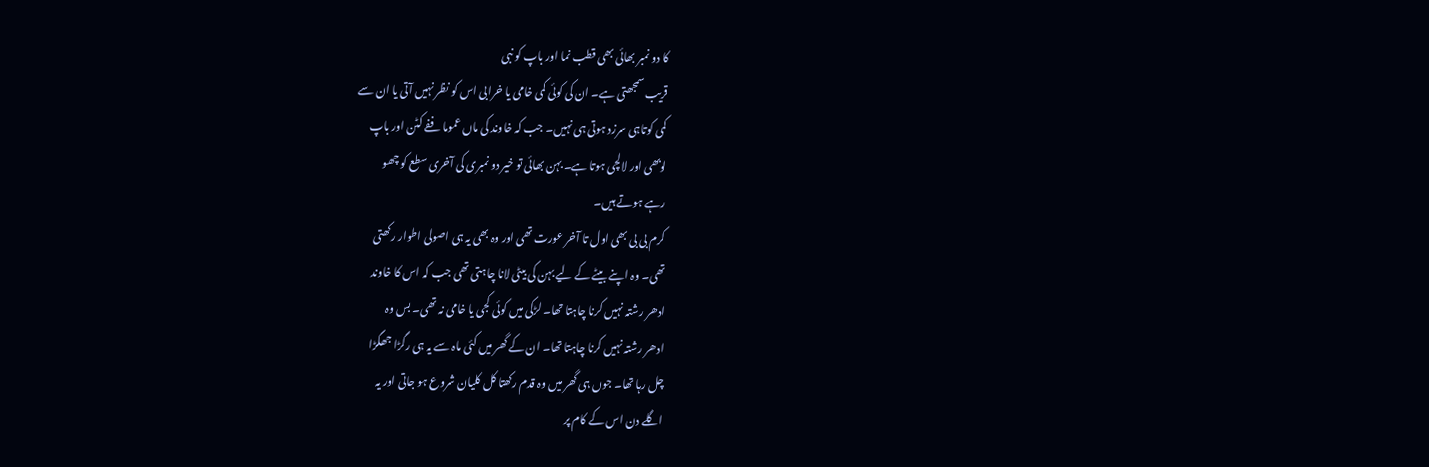کا دو نمبر بھائی بھی قطب نما اور باپ کو نبی
قریب سمجھتی ہے۔ ان کی کوئی کمی خامی یا خرابی اس کو نظر نہیں آتی یا ان سے
کمی کوتاہی سرزد ہوتی ہی نہیں۔ جب کہ خاوند کی ماں عموما ففے کٹن اور باپ
لوبھی اور لالچی ہوتا ہے۔ بہن بھائی تو خیر دو نمبری کی آخری سطع کو چھو
رہے ہوتے ہیں۔
کرم بی بی بھی اول تا آخر عورت تھی اور وہ بھی یہ ہی اصولی اطوار رکھتی
تھی۔ وہ اپنے بیٹے کے لیے بہن کی بیٹی لانا چاہتی تھی جب کہ اس کا خاوند
ادھر رشتہ نہیں کرنا چاہتا تھا۔ لڑکی میں کوئی کجی یا خامی نہ تھی۔ بس وہ
ادھر رشتہ نہیں کرنا چاہتا تھا۔ ان کے گھر میں کئی ماہ سے یہ ہی رگڑا جھگڑا
چل رہا تھا۔ جوں ہی گھر میں وہ قدم رکھتا کل کلیان شروع ہو جاتی اور یہ
اگلے دن اس کے کام پر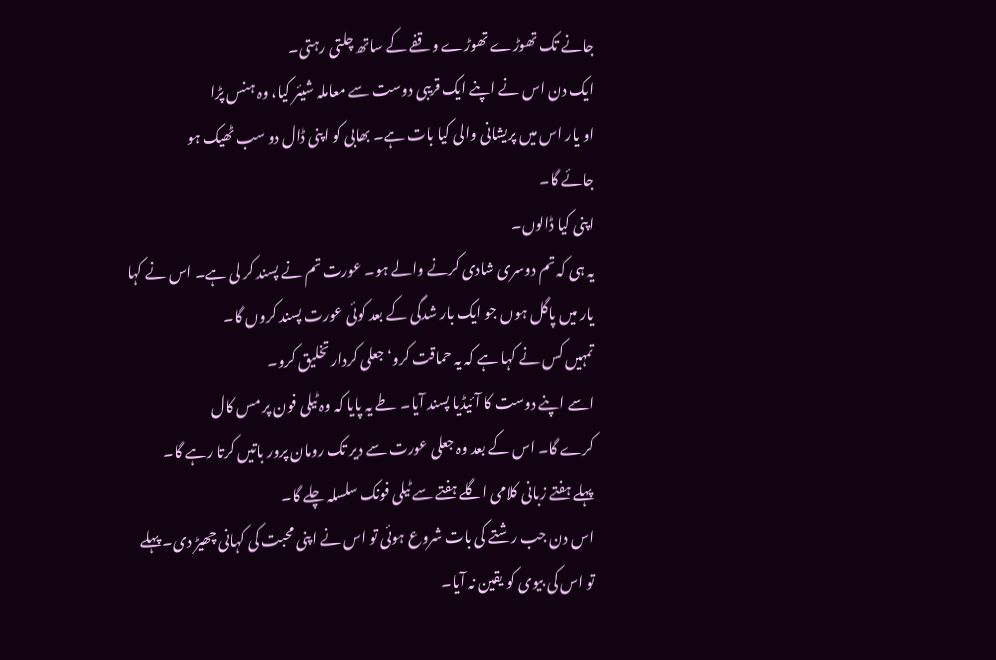جانے تک تھوڑے تھوڑے وقفے کے ساتھ چلتی رہتی۔
ایک دن اس نے اپنے ایک قریبی دوست سے معاملہ شیئر کیا، وہ ہنس پڑا
او یار اس میں پریشانی والی کیا بات ہے۔ بھابی کو اپنی ڈال دو سب ٹھیک ہو
جائے گا۔
اپنی کیا ڈالوں۔
یہ ہی کہ تم دوسری شادی کرنے والے ہو۔ عورت تم نے پسند کر لی ہے۔ اس نے کہا
یار میں پاگل ہوں جو ایک بار شدگی کے بعد کوئی عورت پسند کروں گا۔
تمہیں کس نے کہا ہے کہ یہ حماقت کرو‘ جعلی کردار تخلیق کرو۔
اسے اپنے دوست کا آئیڈیا پسند آیا۔ طے یہ پایا کہ وہ ٹیلی فون پر مس کال
کرے گا۔ اس کے بعد وہ جعلی عورت سے دیر تک رومان پرور باتیں کرتا رہے گا۔
پہلے ہفتے زبانی کلامی اگلے ہفتے سے ٹیلی فونک سلسلہ چلے گا۔
اس دن جب رشتے کی بات شروع ہوئی تو اس نے اپنی محبت کی کہانی چھیڑ دی۔ پہلے
تو اس کی بیوی کو یقین نہ آیا۔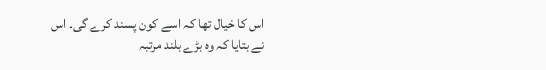اس کا خیال تھا کہ اسے کون پسند کرے گی۔ اس
نے بتایا کہ وہ بڑے بلند مرتبہ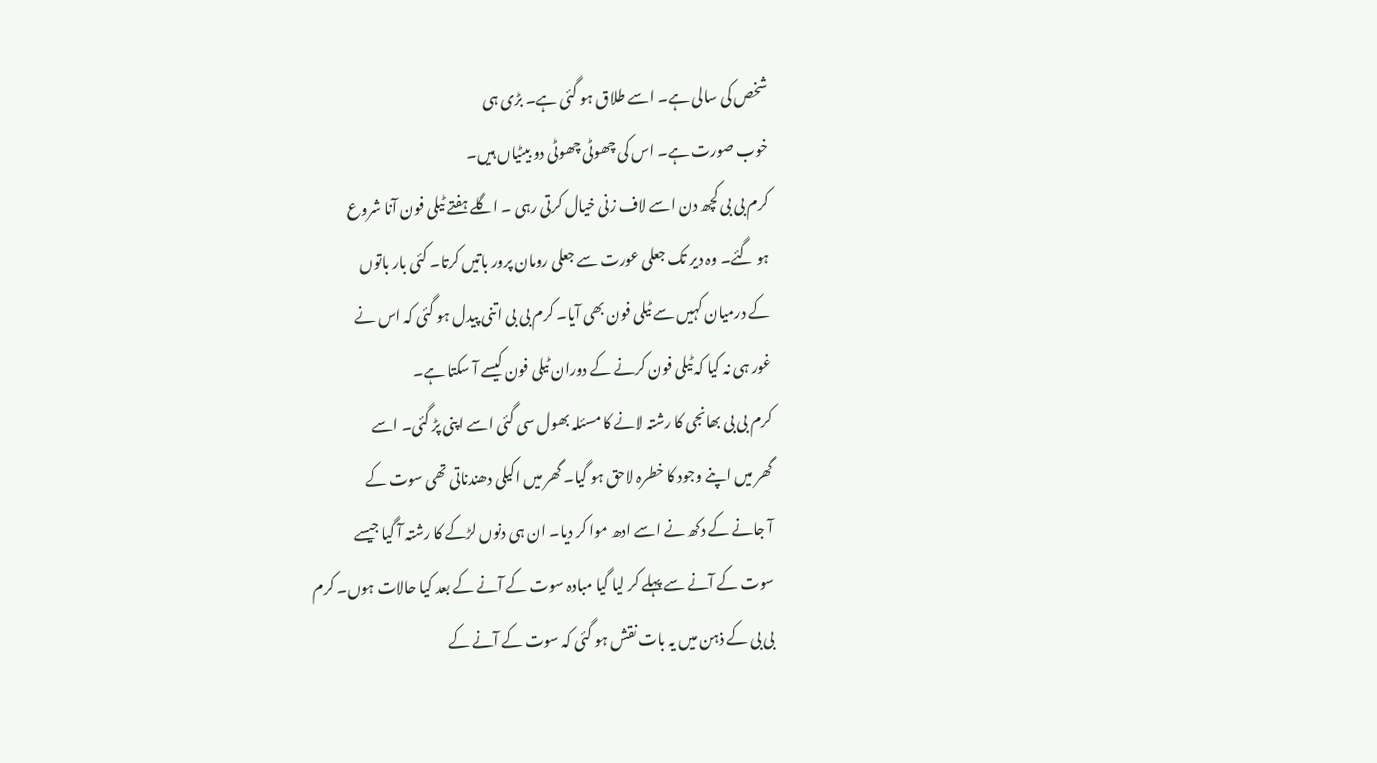شخص کی سالی ہے۔ اسے طلاق ہو گئی ہے۔ بڑی ہی
خوب صورت ہے۔ اس کی چھوٹی چھوٹی دو بیٹیاں ہیں۔
کرم بی بی کچھ دن اسے لاف زنی خیال کرتی رہی ۔ اگلے ہفتے ٹیلی فون آنا شروع
ہو گئے۔ وہ دیر تک جعلی عورت سے جعلی رومان پرور باتیں کرتا۔ کئی بار باتوں
کے درمیان کہیں سے ٹیلی فون بھی آیا۔ کرم بی بی اتنی پیدل ہو گئی کہ اس نے
غور ہی نہ کیا کہ ٹیلی فون کرنے کے دوران ٹیلی فون کیسے آ سکتا ہے۔
کرم بی بی بھانجی کا رشتہ لانے کا مسئلہ بھول سی گئی اسے اپنی پڑ گئی۔ اسے
گھر میں اپنے وجود کا خطرہ لاحق ہو گیا۔ گھر میں اکیلی دھندناتی تھی سوت کے
آ جانے کے دکھ نے اسے ادھ موا کر دیا۔ ان ہی دنوں لڑکے کا رشتہ آ گیا جیسے
سوت کے آنے سے پہلے کر لیا گیا مبادہ سوت کے آنے کے بعد کیا حالات ہوں۔ کرم
بی بی کے ذہن میں یہ بات نقش ہو گئی کہ سوت کے آنے کے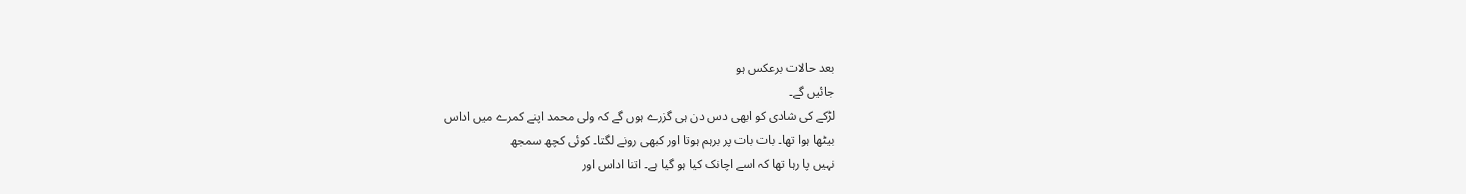بعد حالات برعکس ہو
جائیں گے۔
لڑکے کی شادی کو ابھی دس دن ہی گزرے ہوں گے کہ ولی محمد اپنے کمرے میں اداس
بیٹھا ہوا تھا۔ بات بات پر برہم ہوتا اور کبھی رونے لگتا۔ کوئی کچھ سمجھ
نہیں پا رہا تھا کہ اسے اچانک کیا ہو گیا ہے۔ اتنا اداس اور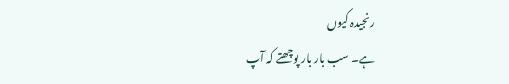رنجیدہ کیوں
ہے۔ سب بار بار پوچھتے کہ آپ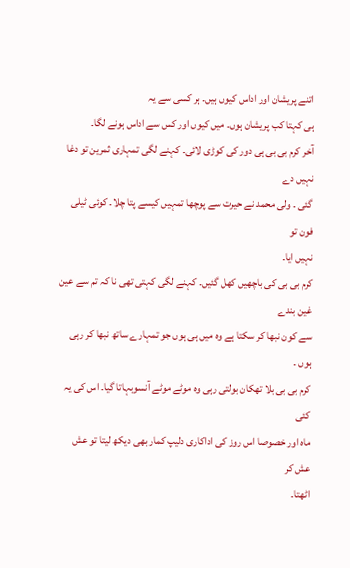اتنے پریشان اور اداس کیوں ہیں۔ ہر کسی سے یہ
ہی کہتا کب پریشان ہوں۔ میں کیوں اور کس سے اداس ہونے لگا۔
آخر کرم بی بی ہی دور کی کوڑی لائی۔ کہنے لگی تمہاری ثمرین تو دغا نہیں دے
گئی ۔ ولی محمد نے حیرت سے پوچھا تمہیں کیسے پتا چلا۔ کوئی ٹیلی فون تو
نہیں ایا۔
کرم بی بی کی باچھیں کھل گئیں۔ کہنے لگی کہتی تھی نا کہ تم سے عین غین بندے
سے کون نبھا کر سکتا ہے وہ میں ہی ہوں جو تمہارے ساتھ نبھا کر رہی ہوں ۔
کرم بی بی بلا تھکان بولتی رہی وہ موٹے موٹے آنسوبہاتا گیا۔ اس کی یہ کئی
ماہ اور خصوصا اس روز کی اداکاری دلیپ کمار بھی دیکھ لیتا تو عش عش کر
اٹھتا۔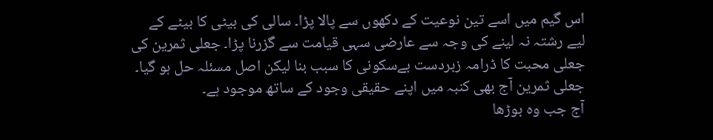اس گیم میں اسے تین نوعیت کے دکھوں سے پالا پڑا۔ سالی کی بیٹی کا بیٹے کے
لیے رشتہ نہ لینے کی وجہ سے عارضی سہی قیامت سے گزرنا پڑا۔ جعلی ثمرین کی
جعلی محبت کا ڈرامہ زبردست بےسکونی کا سبب بنا لیکن اصل مسئلہ حل ہو گیا۔
جعلی ثمرین آج بھی کنبہ میں اپنے حقیقی وجود کے ساتھ موجود ہے۔
آج جب وہ بوڑھا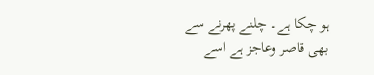ہو چکا ہے۔ چلنے پھرنے سے بھی قاصر وعاجز ہے اسے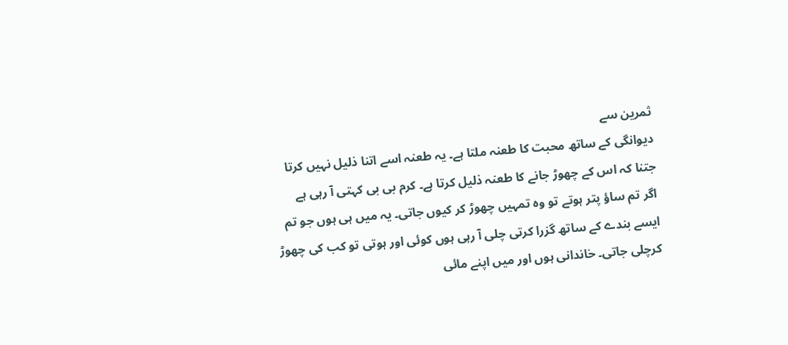ثمرین سے
دیوانگی کے ساتھ محبت کا طعنہ ملتا ہے۔ یہ طعنہ اسے اتنا ذلیل نہیں کرتا
جتنا کہ اس کے چھوڑ جانے کا طعنہ ذلیل کرتا ہے۔ کرم بی بی کہتی آ رہی ہے
اگر تم ساؤ پتر ہوتے تو وہ تمہیں چھوڑ کر کیوں جاتی۔ یہ میں ہی ہوں جو تم
ایسے بندے کے ساتھ گزرا کرتی چلی آ رہی ہوں کوئی اور ہوتی تو کب کی چھوڑ
کرچلی جاتی۔ خاندانی ہوں اور میں اپنے مائی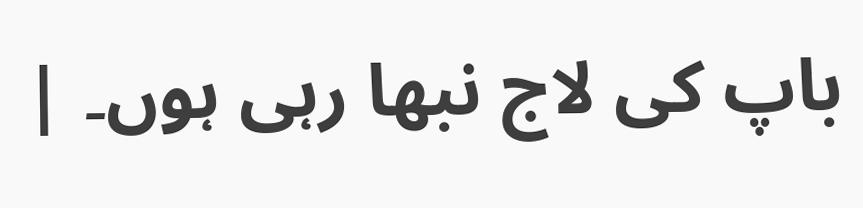باپ کی لاج نبھا رہی ہوں۔ |